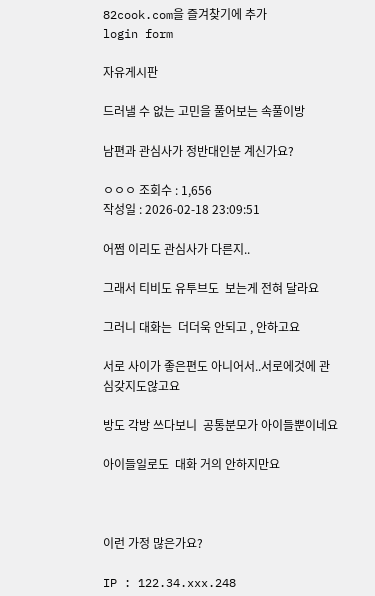82cook.com을 즐겨찾기에 추가
login form

자유게시판

드러낼 수 없는 고민을 풀어보는 속풀이방

남편과 관심사가 정반대인분 계신가요?

ㅇㅇㅇ 조회수 : 1,656
작성일 : 2026-02-18 23:09:51

어쩜 이리도 관심사가 다른지..

그래서 티비도 유투브도  보는게 전혀 달라요

그러니 대화는  더더욱 안되고 , 안하고요

서로 사이가 좋은편도 아니어서..서로에것에 관심갖지도않고요

방도 각방 쓰다보니  공통분모가 아이들뿐이네요

아이들일로도  대화 거의 안하지만요



이런 가정 많은가요?

IP : 122.34.xxx.248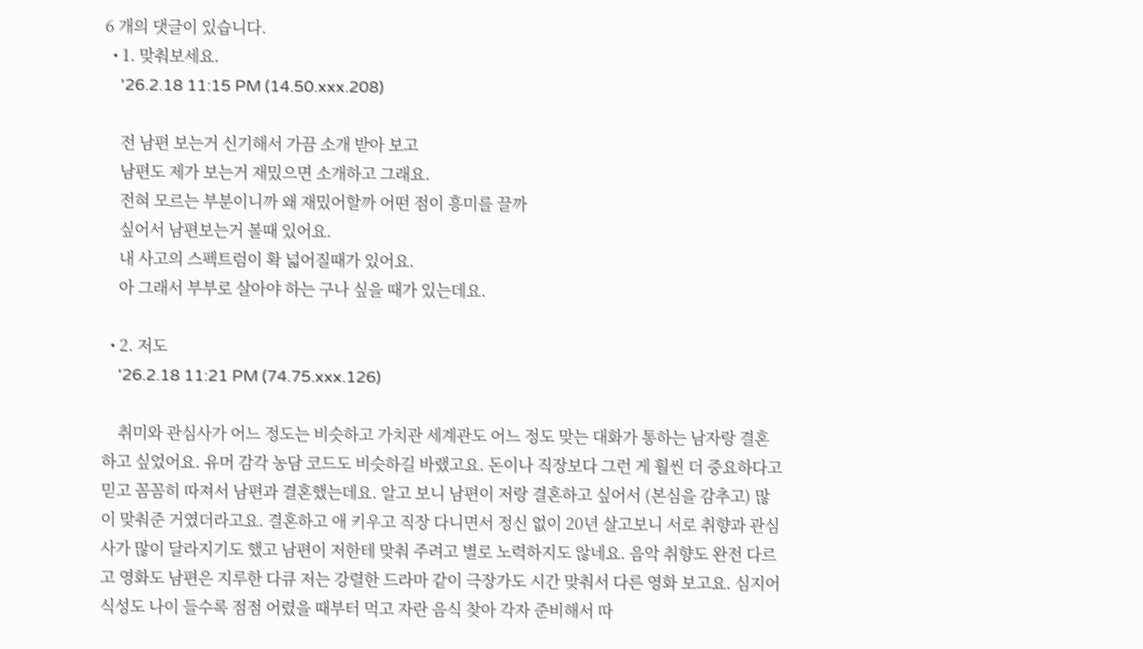6 개의 댓글이 있습니다.
  • 1. 맞춰보세요.
    '26.2.18 11:15 PM (14.50.xxx.208)

    전 남편 보는거 신기해서 가끔 소개 받아 보고
    남편도 제가 보는거 재밌으면 소개하고 그래요.
    전혀 모르는 부분이니까 왜 재밌어할까 어떤 점이 흥미를 끌까
    싶어서 남편보는거 볼때 있어요.
    내 사고의 스펙트럼이 확 넓어질때가 있어요.
    아 그래서 부부로 살아야 하는 구나 싶을 때가 있는데요.

  • 2. 저도
    '26.2.18 11:21 PM (74.75.xxx.126)

    취미와 관심사가 어느 정도는 비슷하고 가치관 세계관도 어느 정도 맞는 대화가 통하는 남자랑 결혼하고 싶었어요. 유머 감각 농담 코드도 비슷하길 바랬고요. 돈이나 직장보다 그런 게 훨씬 더 중요하다고 믿고 꼼꼼히 따져서 남편과 결혼했는데요. 알고 보니 남편이 저랑 결혼하고 싶어서 (본심을 감추고) 많이 맞춰준 거였더라고요. 결혼하고 애 키우고 직장 다니면서 정신 없이 20년 살고보니 서로 취향과 관심사가 많이 달라지기도 했고 남편이 저한테 맞춰 주려고 별로 노력하지도 않네요. 음악 취향도 완전 다르고 영화도 남편은 지루한 다큐 저는 강렬한 드라마 같이 극장가도 시간 맞춰서 다른 영화 보고요. 심지어 식성도 나이 들수록 점점 어렸을 때부터 먹고 자란 음식 찾아 각자 준비해서 따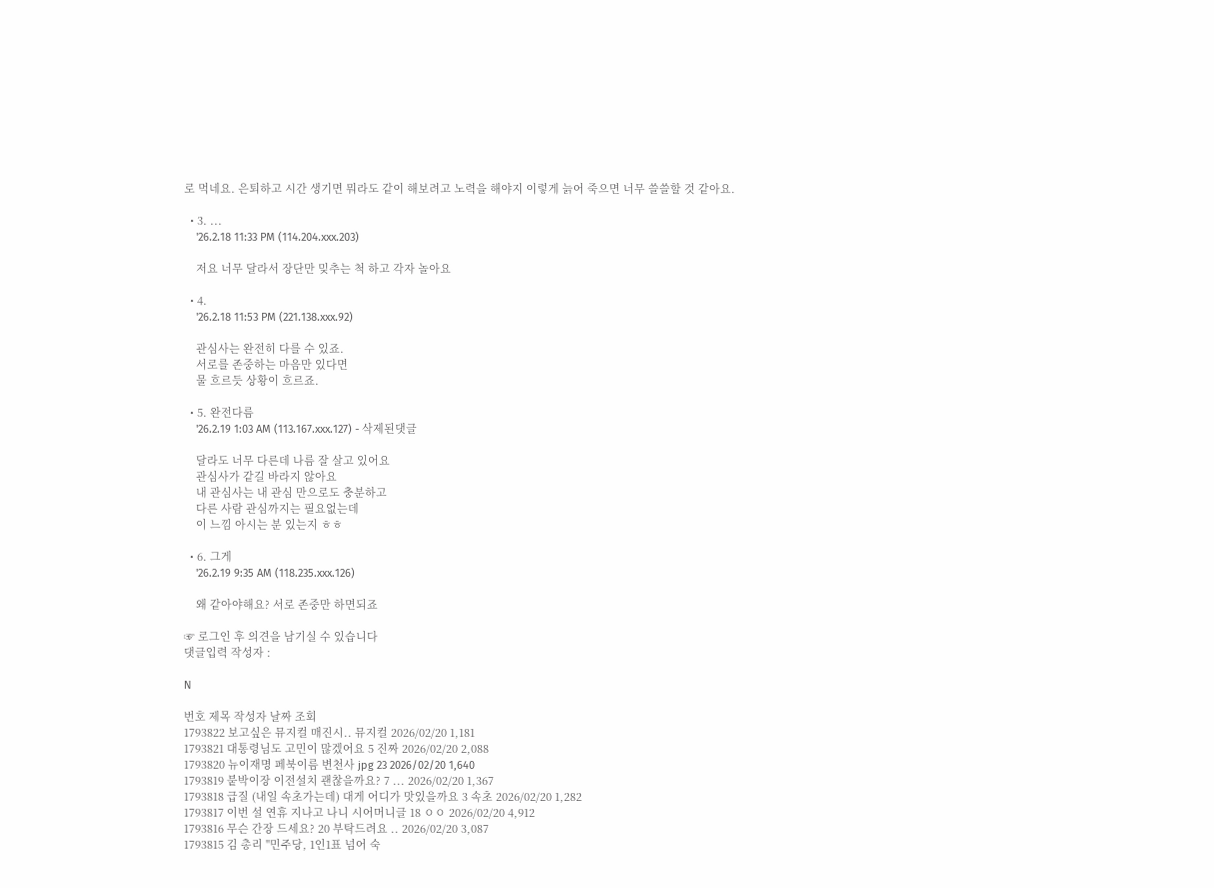로 먹네요. 은퇴하고 시간 생기면 뭐라도 같이 해보려고 노력을 해야지 이렇게 늙어 죽으면 너무 쓸쓸할 것 같아요.

  • 3. ...
    '26.2.18 11:33 PM (114.204.xxx.203)

    저요 너무 달라서 장단만 밎추는 척 하고 각자 놀아요

  • 4.
    '26.2.18 11:53 PM (221.138.xxx.92)

    관심사는 완전히 다를 수 있죠.
    서로를 존중하는 마음만 있다면
    물 흐르듯 상황이 흐르죠.

  • 5. 완전다름
    '26.2.19 1:03 AM (113.167.xxx.127) - 삭제된댓글

    달라도 너무 다른데 나름 잘 살고 있어요
    관심사가 같길 바라지 않아요
    내 관심사는 내 관심 만으로도 충분하고
    다른 사람 관심까지는 필요없는데
    이 느낌 아시는 분 있는지 ㅎㅎ

  • 6. 그게
    '26.2.19 9:35 AM (118.235.xxx.126)

    왜 같아야해요? 서로 존중만 하면되죠

☞ 로그인 후 의견을 남기실 수 있습니다
댓글입력 작성자 :

N

번호 제목 작성자 날짜 조회
1793822 보고싶은 뮤지컬 매진시.. 뮤지컬 2026/02/20 1,181
1793821 대통령님도 고민이 많겠어요 5 진짜 2026/02/20 2,088
1793820 뉴이재명 페북이름 변천사 jpg 23 2026/02/20 1,640
1793819 붙박이장 이전설치 괜찮을까요? 7 ... 2026/02/20 1,367
1793818 급질 (내일 속초가는데) 대게 어디가 맛있을까요 3 속초 2026/02/20 1,282
1793817 이번 설 연휴 지나고 나니 시어머니글 18 ㅇㅇ 2026/02/20 4,912
1793816 무슨 간장 드세요? 20 부탁드려요 .. 2026/02/20 3,087
1793815 김 총리 "민주당, 1인1표 넘어 숙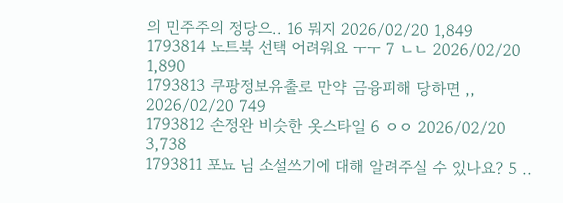의 민주주의 정당으.. 16 뭐지 2026/02/20 1,849
1793814 노트북 선택 어려워요 ㅜㅜ 7 ㄴㄴ 2026/02/20 1,890
1793813 쿠팡정보유출로 만약 금융피해 당하면 ,, 2026/02/20 749
1793812 손정완 비슷한 옷스타일 6 ㅇㅇ 2026/02/20 3,738
1793811 포뇨 님 소설쓰기에 대해 알려주실 수 있나요? 5 ..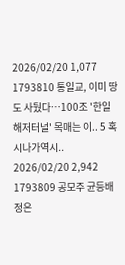2026/02/20 1,077
1793810 통일교, 이미 땅도 사뒀다…100조 '한일 해저터널' 목매는 이.. 5 혹시나가역시.. 2026/02/20 2,942
1793809 공모주 균등배정은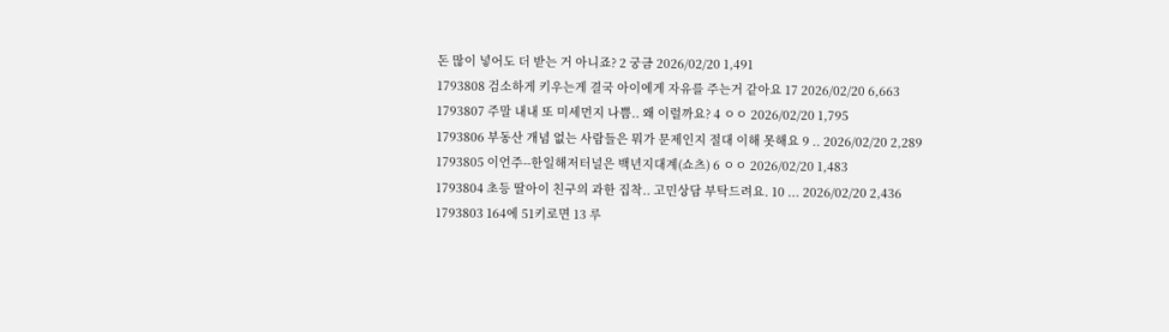돈 많이 넣어도 더 받는 거 아니죠? 2 궁금 2026/02/20 1,491
1793808 검소하게 키우는게 결국 아이에게 자유를 주는거 같아요 17 2026/02/20 6,663
1793807 주말 내내 또 미세먼지 나쁨.. 왜 이럴까요? 4 ㅇㅇ 2026/02/20 1,795
1793806 부동산 개념 없는 사람들은 뭐가 문제인지 절대 이해 못해요 9 .. 2026/02/20 2,289
1793805 이언주--한일해저터널은 백년지대계(쇼츠) 6 ㅇㅇ 2026/02/20 1,483
1793804 초등 딸아이 친구의 과한 집착.. 고민상담 부탁드려요. 10 ... 2026/02/20 2,436
1793803 164에 51키로면 13 루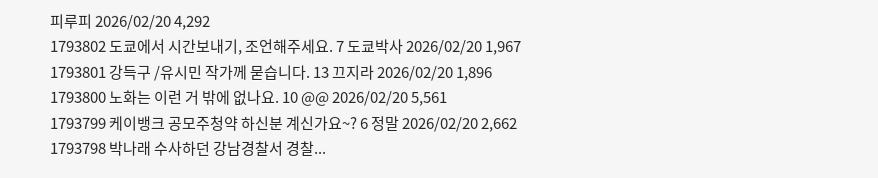피루피 2026/02/20 4,292
1793802 도쿄에서 시간보내기, 조언해주세요. 7 도쿄박사 2026/02/20 1,967
1793801 강득구 /유시민 작가께 묻습니다. 13 끄지라 2026/02/20 1,896
1793800 노화는 이런 거 밖에 없나요. 10 @@ 2026/02/20 5,561
1793799 케이뱅크 공모주청약 하신분 계신가요~? 6 정말 2026/02/20 2,662
1793798 박나래 수사하던 강남경찰서 경찰...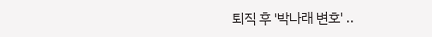퇴직 후 '박나래 변호' ..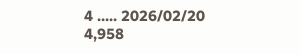4 ..... 2026/02/20 4,958